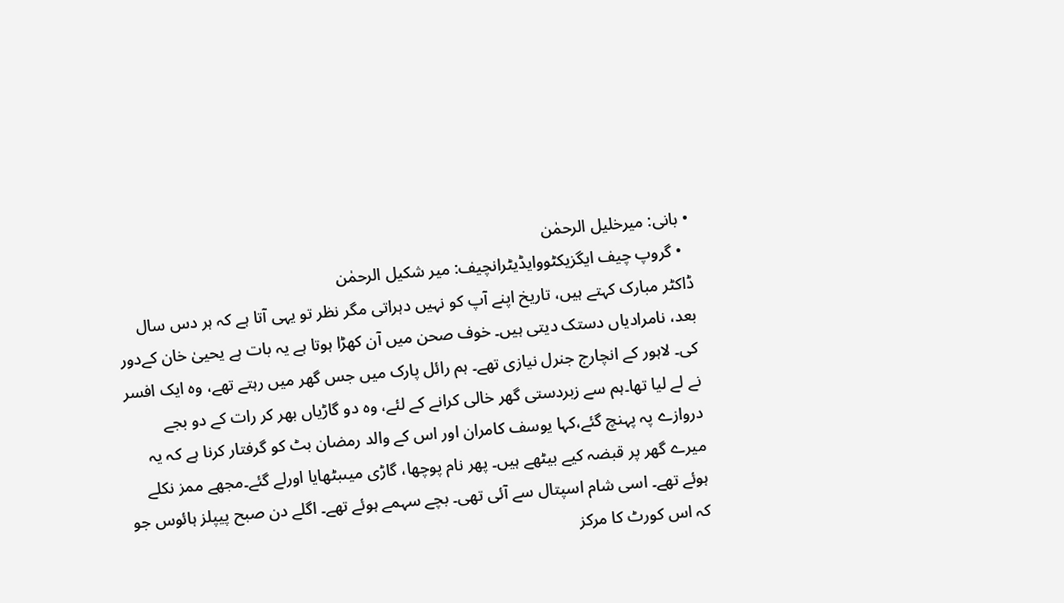• بانی: میرخلیل الرحمٰن
  • گروپ چیف ایگزیکٹووایڈیٹرانچیف: میر شکیل الرحمٰن
ڈاکٹر مبارک کہتے ہیں، تاریخ اپنے آپ کو نہیں دہراتی مگر نظر تو یہی آتا ہے کہ ہر دس سال بعد، نامرادیاں دستک دیتی ہیں۔ خوف صحن میں آن کھڑا ہوتا ہے یہ بات ہے یحییٰ خان کےدور کی۔ لاہور کے انچارج جنرل نیازی تھے۔ ہم رائل پارک میں جس گھر میں رہتے تھے، وہ ایک افسر نے لے لیا تھا۔ہم سے زبردستی گھر خالی کرانے کے لئے، وہ دو گاڑیاں بھر کر رات کے دو بجے دروازے پہ پہنچ گئے،کہا یوسف کامران اور اس کے والد رمضان بٹ کو گرفتار کرنا ہے کہ یہ میرے گھر پر قبضہ کیے بیٹھے ہیں۔ پھر نام پوچھا، گاڑی میںبٹھایا اورلے گئے۔مجھے ممز نکلے ہوئے تھے۔ اسی شام اسپتال سے آئی تھی۔ بچے سہمے ہوئے تھے۔ اگلے دن صبح پیپلز ہائوس جو کہ اس کورٹ کا مرکز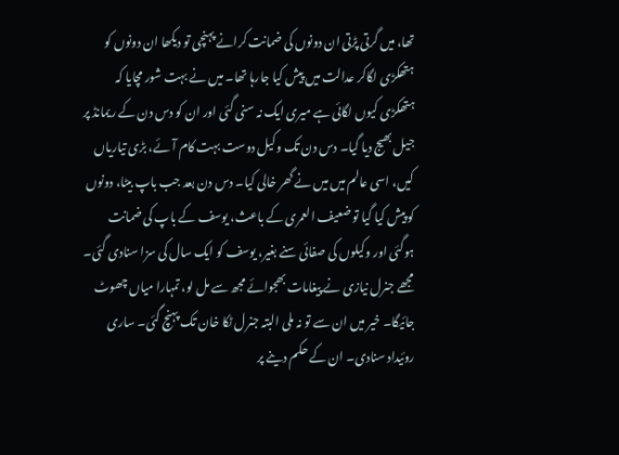تھا، میں گرتی پڑتی ان دونوں کی ضمانت کرانے پہنچی تو دیکھا ان دونوں کو ہتھکڑی لگاکر عدالت میں پیش کیا جارہا تھا۔ میں نے بہت شور مچایا کہ ہتھکڑی کیوں لگائی ہے میری ایک نہ سنی گئی اور ان کو دس دن کے ریمانڈ پر جیل بھیج دیا گیا۔ دس دن تک وکیل دوست بہت کام آئے، بڑی تیاریاں کیں، اسی عالم میں میں نے گھر خالی کیا۔ دس دن بعد جب باپ بیٹا، دونوں کو پیش کیا گیا تو ضعیف العمری کے باعث، یوسف کے باپ کی ضمانت ہوگئی اور وکیلوں کی صفائی سنے بغیر، یوسف کو ایک سال کی سزا سنادی گئی۔ مجھے جنرل نیازی نے پیغامات بھجوائے مجھ سے مل لو، تمہارا میاں چھوٹ جائیگا۔ خیر میں ان سے تو نہ ملی البتہ جنرل ٹکا خان تک پہنچ گئی۔ ساری روئیداد سنادی۔ ان کے حکم دینے پر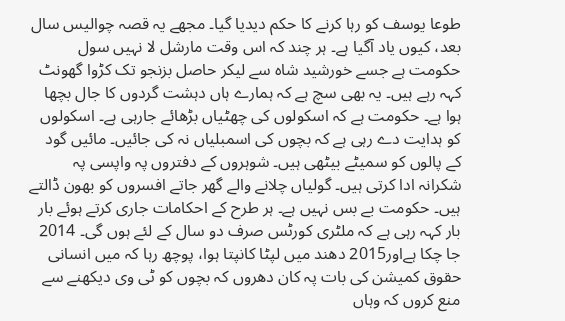طوعا یوسف کو رہا کرنے کا حکم دیدیا گیا۔ مجھے یہ قصہ چوالیس سال بعد، کیوں یاد آگیا ہے۔ ہر چند کہ اس وقت مارشل لا نہیں سول حکومت ہے جسے خورشید شاہ سے لیکر حاصل بزنجو تک کڑوا گھونٹ کہہ رہے ہیں۔ یہ بھی سچ ہے کہ ہمارے ہاں دہشت گردوں کا جال بچھا ہوا ہے۔ حکومت ہے کہ اسکولوں کی چھٹیاں بڑھائے جارہی ہے۔ اسکولوں کو ہدایت دے رہی ہے کہ بچوں کی اسمبلیاں نہ کی جائیں۔ مائیں گود کے پالوں کو سمیٹے بیٹھی ہیں۔ شوہروں کے دفتروں پہ واپسی پہ شکرانہ ادا کرتی ہیں۔ گولیاں چلانے والے گھر جاتے افسروں کو بھون ڈالتے ہیں۔ حکومت بے بس نہیں ہے۔ ہر طرح کے احکامات جاری کرتے ہوئے بار بار کہہ رہی ہے کہ ملٹری کورٹس صرف دو سال کے لئے ہوں گی۔ 2014 جا چکا ہےاور2015 دھند میں لپٹا کانپتا ہوا، پوچھ رہا کہ میں انسانی حقوق کمیشن کی بات پہ کان دھروں کہ بچوں کو ٹی وی دیکھنے سے منع کروں کہ وہاں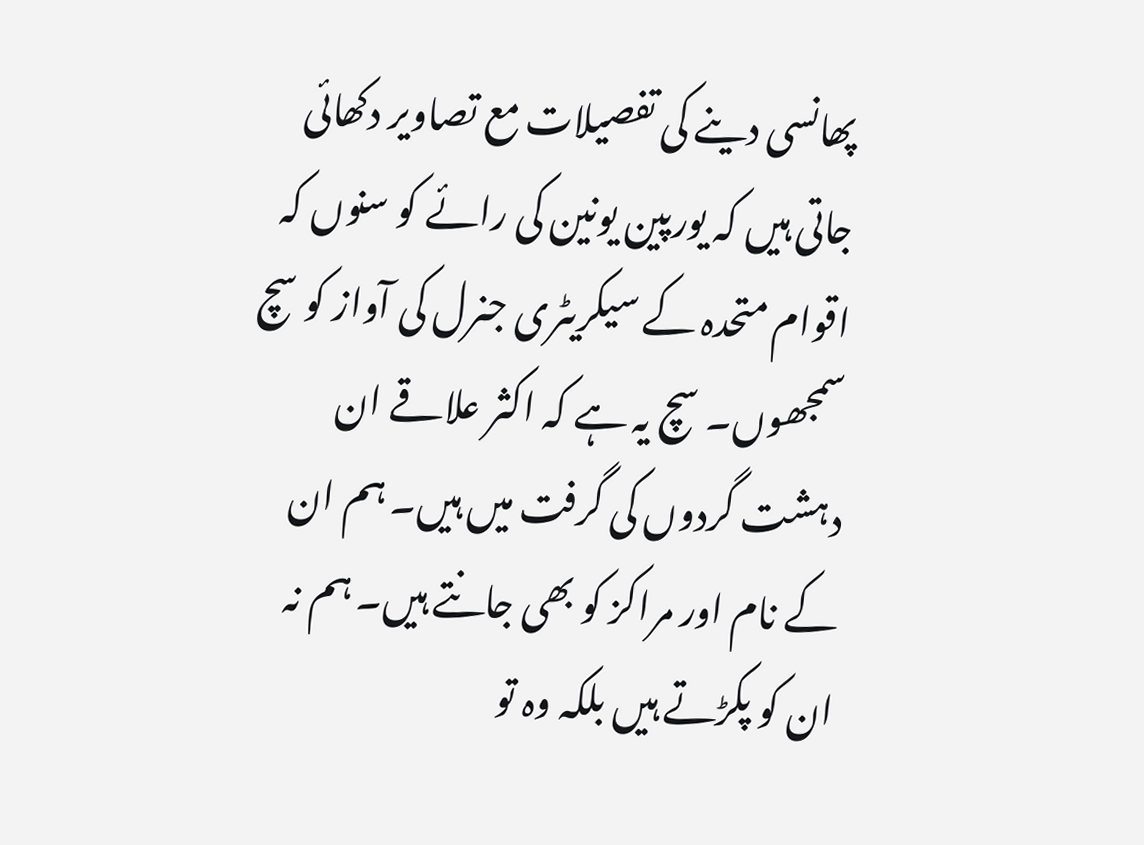پھانسی دینے کی تفصیلات مع تصاویر دکھائی جاتی ہیں کہ یورپین یونین کی رائے کو سنوں کہ اقوام متحدہ کے سیکریٹری جنرل کی آواز کو سچ سمجھوں۔ سچ یہ ہے کہ اکثر علاقے ان دہشت گردوں کی گرفت میں ہیں۔ ہم ان کے نام اور مراکز کو بھی جانتے ہیں۔ ہم نہ ان کو پکڑتے ہیں بلکہ وہ تو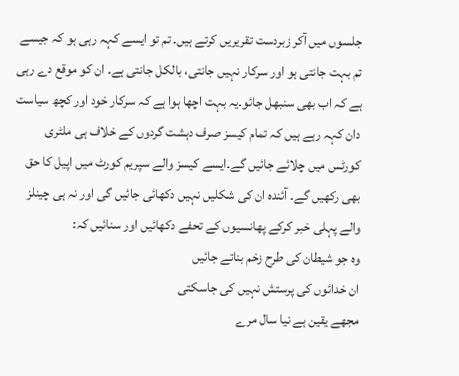جلسوں میں آکر زبردست تقریریں کرتے ہیں۔ تم تو ایسے کہہ رہی ہو کہ جیسے تم بہت جانتی ہو اور سرکار نہیں جانتی، بالکل جانتی ہے۔ ان کو موقع دے رہی ہے کہ اب بھی سنبھل جائو۔یہ بہت اچھا ہوا ہے کہ سرکار خود اور کچھ سیاست دان کہہ رہے ہیں کہ تمام کیسز صرف دہشت گردوں کے خلاف ہی ملٹری کورٹس میں چلائے جائیں گے۔ایسے کیسز والے سپریم کورٹ میں اپیل کا حق بھی رکھیں گے۔ آئندہ ان کی شکلیں نہیں دکھائی جائیں گی اور نہ ہی چینلز والے پہلی خبر کرکے پھانسیوں کے تحفے دکھائیں اور سنائیں کہ:
وہ جو شیطان کی طرح زخم بناتے جائیں
ان خدائوں کی پرستش نہیں کی جاسکتی
مجھے یقین ہے نیا سال مرے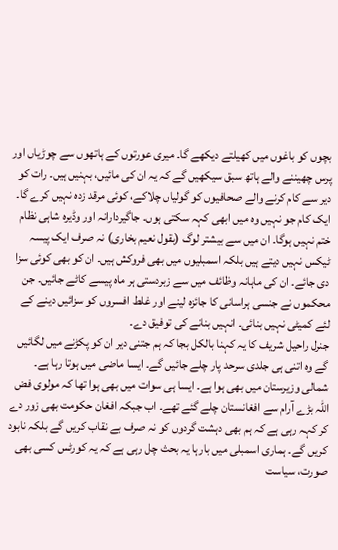بچوں کو باغوں میں کھیلتے دیکھے گا۔ میری عورتوں کے ہاتھوں سے چوڑیاں اور پرس چھیننے والے ہاتھ سبق سیکھیں گے کہ یہ ان کی مائیں، بہنیں ہیں۔ رات کو دیر سے کام کرنے والے صحافیوں کو گولیاں چلاکے، کوئی مرقد زدہ نہیں کرے گا۔ ایک کام جو نہیں وہ میں ابھی کہہ سکتی ہوں۔ جاگیردارانہ اور وڈیرہ شاہی نظام ختم نہیں ہوگا۔ ان میں سے بیشتر لوگ (بقول نعیم بخاری) نہ صرف ایک پیسہ ٹیکس نہیں دیتے ہیں بلکہ اسمبلیوں میں بھی فروکش ہیں۔ ان کو بھی کوئی سزا دی جائے۔ ان کی ماہانہ وظائف میں سے زبردستی ہر ماہ پیسے کاٹے جائیں۔ جن محکموں نے جنسی ہراسانی کا جائزہ لینے اور غلط افسروں کو سزائیں دینے کے لئے کمیٹی نہیں بنائی۔ انہیں بنانے کی توفیق دے۔
جنرل راحیل شریف کا یہ کہنا بالکل بجا کہ ہم جتنی دیر ان کو پکڑنے میں لگائیں گے وہ اتنی ہی جلدی سرحد پار چلے جائیں گے۔ ایسا ماضی میں ہوتا رہا ہے۔ شمالی وزیرستان میں بھی ہوا ہے۔ ایسا ہی سوات میں بھی ہوا تھا کہ مولوی فض اللہ بڑے آرام سے افغانستان چلے گئے تھے۔ اب جبکہ افغان حکومت بھی زور دے کر کہہ رہی ہے کہ ہم بھی دہشت گردوں کو نہ صرف بے نقاب کریں گے بلکہ نابود کریں گے۔ ہماری اسمبلی میں بارہا یہ بحث چل رہی ہے کہ یہ کورٹس کسی بھی صورت، سیاست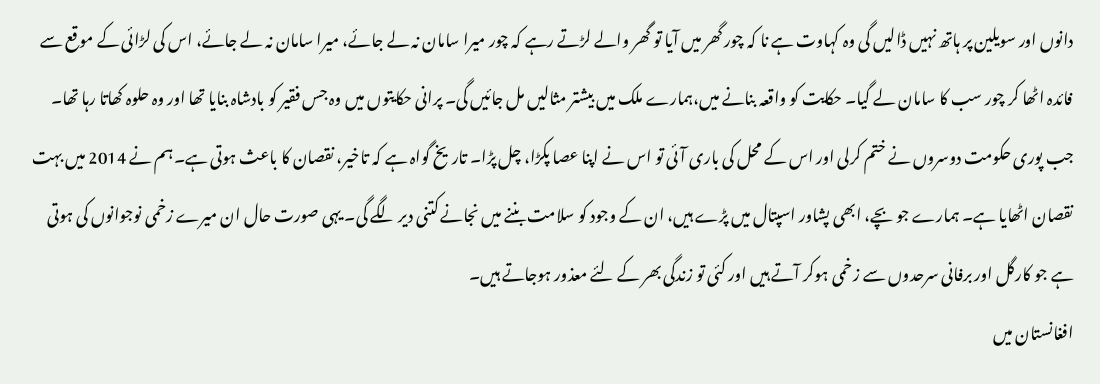دانوں اور سویلین پر ہاتھ نہیں ڈالیں گی وہ کہاوت ہے نا کہ چور گھر میں آیا تو گھر والے لڑتے رہے کہ چور میرا سامان نہ لے جائے، میرا سامان نہ لے جائے، اس کی لڑائی کے موقع سے فائدہ اٹھا کر چور سب کا سامان لے گیا۔ حکایت کو واقعہ بنانے میں،ہمارے ملک میں بیشتر مثالیں مل جائیں گی۔ پرانی حکایتوں میں وہ جس فقیر کو بادشاہ بنایا تھا اور وہ حلوہ کھاتا رہا تھا۔ جب پوری حکومت دوسروں نے ختم کرلی اور اس کے محل کی باری آئی تو اس نے اپنا عصا پکڑا، چل پڑا۔ تاریخ گواہ ہے کہ تاخیر، نقصان کا باعث ہوتی ہے۔ ہم نے 2014 میں بہت نقصان اٹھایا ہے۔ ہمارے جو بچے، ابھی پشاور اسپتال میں پڑے ہیں، ان کے وجود کو سلامت بننے میں نجانے کتنی دیر لگے گی۔ یہی صورت حال ان میرے زخمی نوجوانوں کی ہوتی ہے جو کارگل اور برفانی سرحدوں سے زخمی ہوکر آتے ہیں اور کئی تو زندگی بھر کے لئے معذور ہوجاتے ہیں۔
افغانستان میں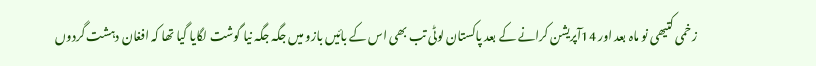زخمی کتیھی نو ماہ بعد اور 14آپریشن کرانے کے بعد پاکستان لوٹی تب بھی اس کے بائیں بازو میں جگہ جگہ نیا گوشت لگایا گیا تھا کہ افغان دہشت گردوں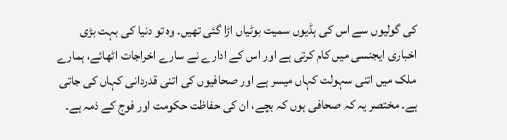کی گولیوں سے اس کی ہڈیوں سمیت بوٹیاں اڑا گئی تھیں۔ وہ تو دنیا کی بہت بڑی اخباری ایجنسی میں کام کرتی ہے اور اس کے ادارے نے سارے اخراجات اٹھائے، ہمارے ملک میں اتنی سہولت کہاں میسر ہے اور صحافیوں کی اتنی قدردانی کہاں کی جاتی ہے۔ مختصر یہ کہ صحافی ہوں کہ بچے، ان کی حفاظت حکومت اور فوج کے ذمہ ہے۔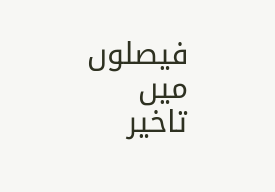فیصلوں میں تاخیر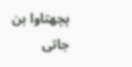پچھتاوا بن جاتی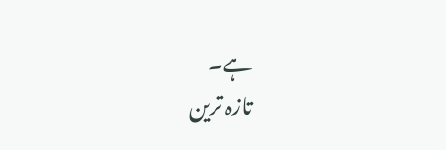ہے۔
تازہ ترین